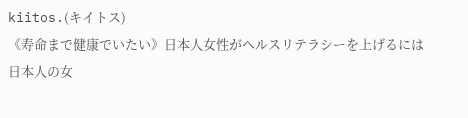kiitos.(キイトス)
《寿命まで健康でいたい》日本人女性がヘルスリテラシーを上げるには
日本人の女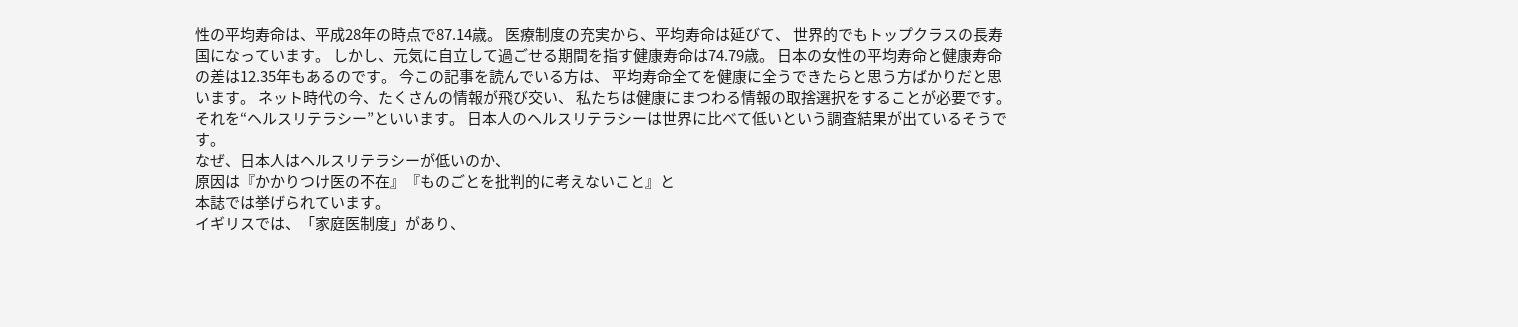性の平均寿命は、平成28年の時点で87.14歳。 医療制度の充実から、平均寿命は延びて、 世界的でもトップクラスの長寿国になっています。 しかし、元気に自立して過ごせる期間を指す健康寿命は74.79歳。 日本の女性の平均寿命と健康寿命の差は12.35年もあるのです。 今この記事を読んでいる方は、 平均寿命全てを健康に全うできたらと思う方ばかりだと思います。 ネット時代の今、たくさんの情報が飛び交い、 私たちは健康にまつわる情報の取捨選択をすることが必要です。 それを“ヘルスリテラシー”といいます。 日本人のヘルスリテラシーは世界に比べて低いという調査結果が出ているそうです。
なぜ、日本人はヘルスリテラシーが低いのか、
原因は『かかりつけ医の不在』『ものごとを批判的に考えないこと』と
本誌では挙げられています。
イギリスでは、「家庭医制度」があり、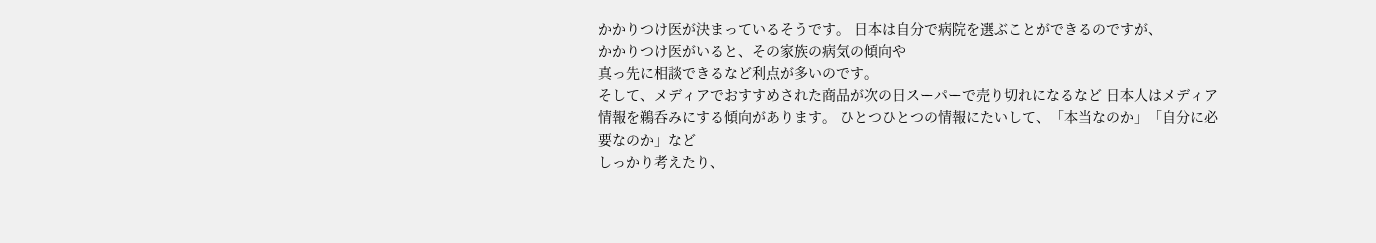かかりつけ医が決まっているそうです。 日本は自分で病院を選ぶことができるのですが、
かかりつけ医がいると、その家族の病気の傾向や
真っ先に相談できるなど利点が多いのです。
そして、メディアでおすすめされた商品が次の日スーパーで売り切れになるなど 日本人はメディア情報を鵜呑みにする傾向があります。 ひとつひとつの情報にたいして、「本当なのか」「自分に必要なのか」など
しっかり考えたり、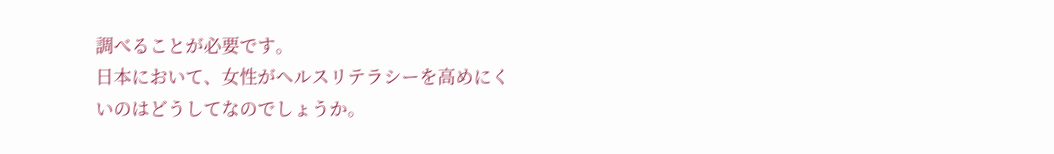調べることが必要です。
日本において、女性がヘルスリテラシーを高めにくいのはどうしてなのでしょうか。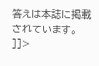答えは本誌に掲載されています。
]]>